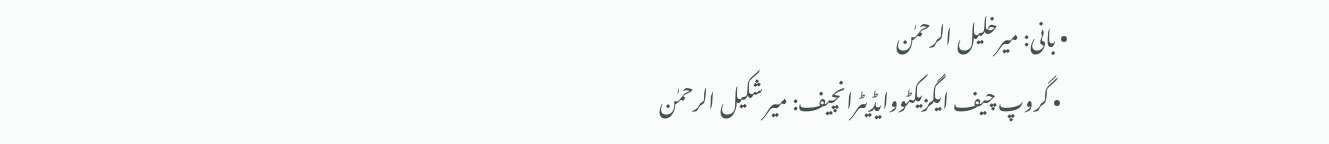• بانی: میرخلیل الرحمٰن
  • گروپ چیف ایگزیکٹووایڈیٹرانچیف: میر شکیل الرحمٰن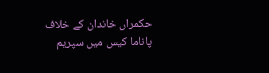حکمراں خاندان کے خلاف پاناما کیس میں سپریم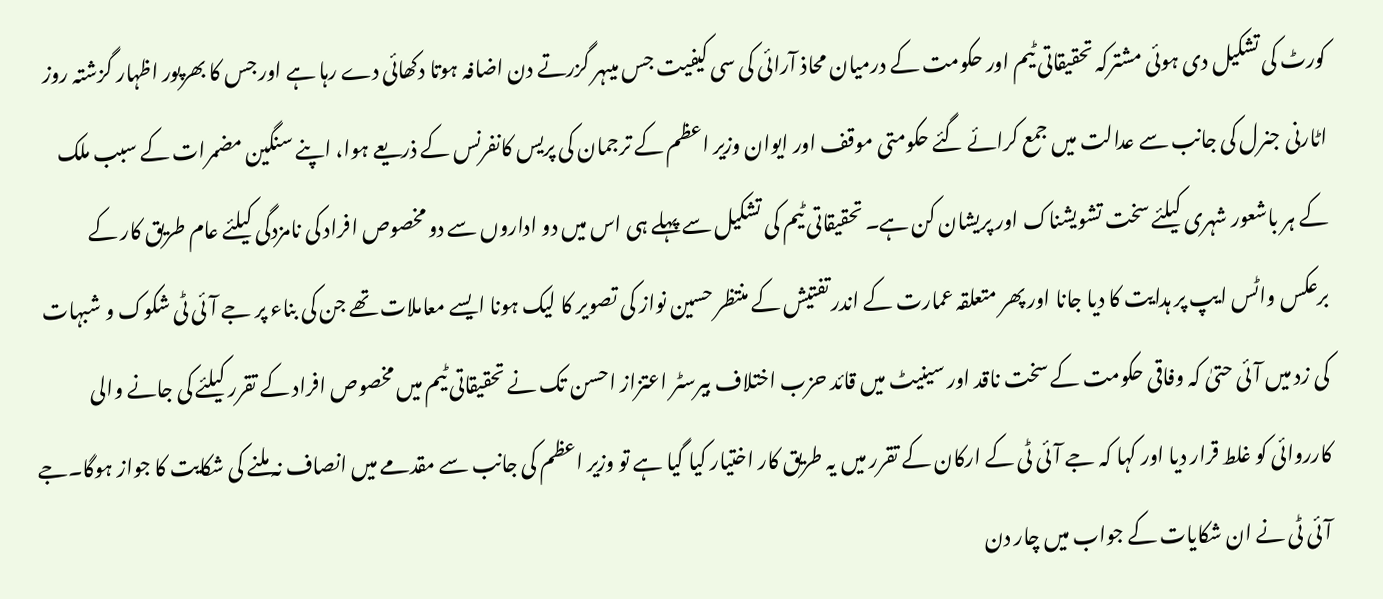کورٹ کی تشکیل دی ہوئی مشترکہ تحقیقاتی ٹیم اور حکومت کے درمیان محاذ آرائی کی سی کیفیت جس میںہر گزرتے دن اضافہ ہوتا دکھائی دے رہا ہے اور جس کا بھرپور اظہار گزشتہ روز اٹارنی جنرل کی جانب سے عدالت میں جمع کرائے گئے حکومتی موقف اور ایوان وزیر اعظم کے ترجمان کی پریس کانفرنس کے ذریعے ہوا، اپنے سنگین مضمرات کے سبب ملک کے ہر باشعور شہری کیلئے سخت تشویشناک اور پریشان کن ہے۔ تحقیقاتی ٹیم کی تشکیل سے پہلے ہی اس میں دو اداروں سے دو مخصوص افراد کی نامزدگی کیلئے عام طریق کار کے برعکس واٹس ایپ پر ہدایت کا دیا جانا اور پھر متعلقہ عمارت کے اندر تفتیش کے منتظر حسین نواز کی تصویر کا لیک ہونا ایسے معاملات تھے جن کی بناء پر جے آئی ٹی شکوک و شبہات کی زد میں آئی حتیٰ کہ وفاقی حکومت کے سخت ناقد اور سینیٹ میں قائد حزب اختلاف بیرسٹر اعتزاز احسن تک نے تحقیقاتی ٹیم میں مخصوص افراد کے تقرر کیلئے کی جانے والی کارروائی کو غلط قرار دیا اور کہا کہ جے آئی ٹی کے ارکان کے تقرر میں یہ طریق کار اختیار کیا گیا ہے تو وزیر اعظم کی جانب سے مقدمے میں انصاف نہ ملنے کی شکایت کا جواز ہوگا۔جے آئی ٹی نے ان شکایات کے جواب میں چار دن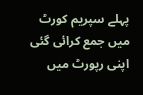پہلے سپریم کورٹ میں جمع کرائی گئی اپنی رپورٹ میں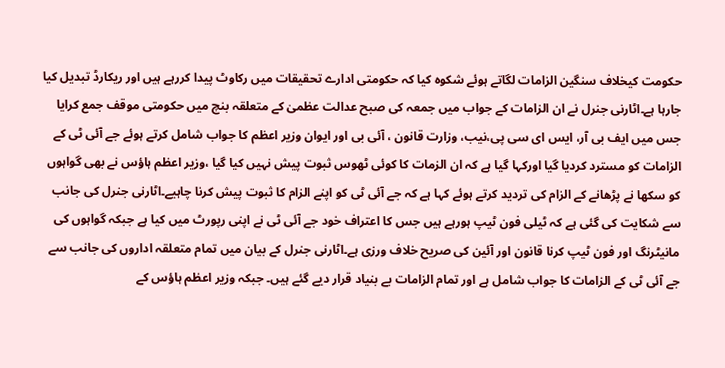حکومت کیخلاف سنگین الزامات لگاتے ہوئے شکوہ کیا کہ حکومتی ادارے تحقیقات میں رکاوٹ پیدا کررہے ہیں اور ریکارڈ تبدیل کیا جارہا ہے۔اٹارنی جنرل نے ان الزامات کے جواب میں جمعہ کی صبح عدالت عظمیٰ کے متعلقہ بنچ میں حکومتی موقف جمع کرایا جس میں ایف بی آر، ایس ای سی پی،نیب، وزارت قانون ، آئی بی اور ایوان وزیر اعظم کا جواب شامل کرتے ہوئے جے آئی ٹی کے الزامات کو مسترد کردیا گیا اورکہا گیا ہے کہ ان الزمات کا کوئی ٹھوس ثبوت پیش نہیں کیا گیا ،وزیر اعظم ہاؤس نے بھی گواہوں کو سکھا نے پڑھانے کے الزام کی تردید کرتے ہوئے کہا ہے کہ جے آئی ٹی کو اپنے الزام کا ثبوت پیش کرنا چاہیے۔اٹارنی جنرل کی جانب سے شکایت کی گئی ہے کہ ٹیلی فون ٹیپ ہورہے ہیں جس کا اعتراف خود جے آئی ٹی نے اپنی رپورٹ میں کیا ہے جبکہ گواہوں کی مانیٹرنگ اور فون ٹیپ کرنا قانون اور آئین کی صریح خلاف ورزی ہے۔اٹارنی جنرل کے بیان میں تمام متعلقہ اداروں کی جانب سے جے آئی ٹی کے الزامات کا جواب شامل ہے اور تمام الزامات بے بنیاد قرار دیے گئے ہیں۔ جبکہ وزیر اعظم ہاؤس کے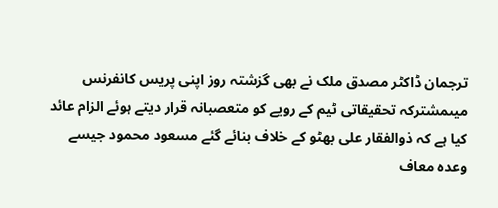ترجمان ڈاکٹر مصدق ملک نے بھی گزشتہ روز اپنی پریس کانفرنس میںمشترکہ تحقیقاتی ٹیم کے رویے کو متعصبانہ قرار دیتے ہوئے الزام عائد کیا ہے کہ ذوالفقار علی بھٹو کے خلاف بنائے گئے مسعود محمود جیسے وعدہ معاف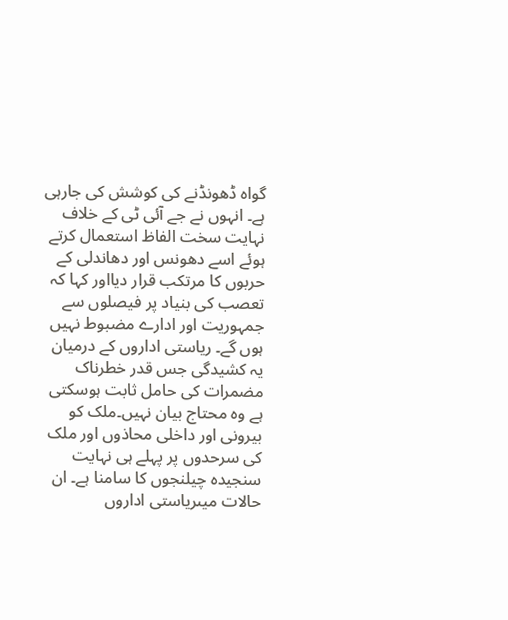گواہ ڈھونڈنے کی کوشش کی جارہی ہے۔ انہوں نے جے آئی ٹی کے خلاف نہایت سخت الفاظ استعمال کرتے ہوئے اسے دھونس اور دھاندلی کے حربوں کا مرتکب قرار دیااور کہا کہ تعصب کی بنیاد پر فیصلوں سے جمہوریت اور ادارے مضبوط نہیں ہوں گے۔ ریاستی اداروں کے درمیان یہ کشیدگی جس قدر خطرناک مضمرات کی حامل ثابت ہوسکتی ہے وہ محتاج بیان نہیں۔ملک کو بیرونی اور داخلی محاذوں اور ملک کی سرحدوں پر پہلے ہی نہایت سنجیدہ چیلنجوں کا سامنا ہے۔ ان حالات میںریاستی اداروں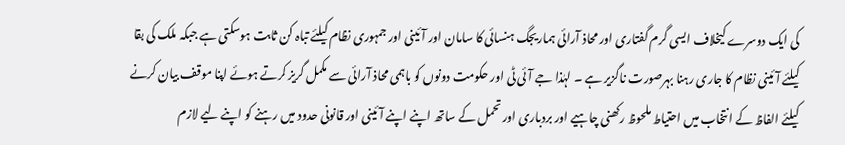کی ایک دوسرے کیخلاف ایسی گرم گفتاری اور محاذ آرائی ہماریجگ ہنسائی کا سامان اور آئینی اور جمہوری نظام کیلئے تباہ کن ثابت ہوسکتی ہے جبکہ ملک کی بقا کیلئے آئینی نظام کا جاری رہنا بہرصورت ناگزیر ہے ۔ لہٰذا جے آئی ٹی اور حکومت دونوں کو باہمی محاذ آرائی سے مکمل گریز کرتے ہوئے اپنا موقف بیان کرنے کیلئے الفاظ کے انتخاب میں احتیاط ملحوظ رکھنی چاہیے اور بردباری اور تحمل کے ساتھ اپنے اپنے آئینی اور قانونی حدود میں رہنے کو اپنے لیے لازم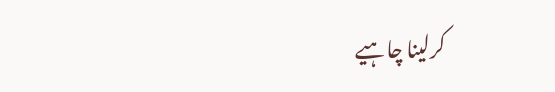کرلینا چاہیے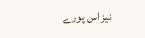نیز اس پورے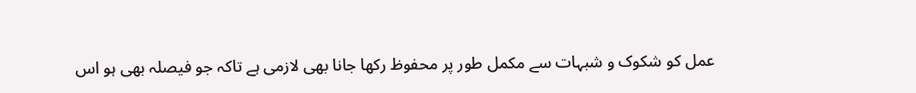عمل کو شکوک و شبہات سے مکمل طور پر محفوظ رکھا جانا بھی لازمی ہے تاکہ جو فیصلہ بھی ہو اس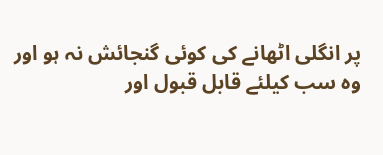پر انگلی اٹھانے کی کوئی گنجائش نہ ہو اور وہ سب کیلئے قابل قبول اور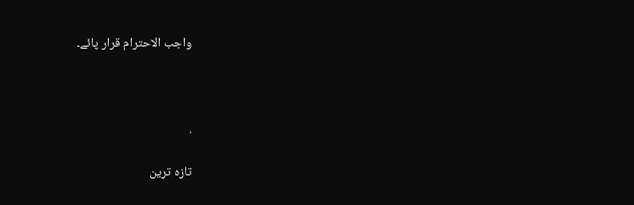واجب الاحترام قرار پائے۔



.

تازہ ترین